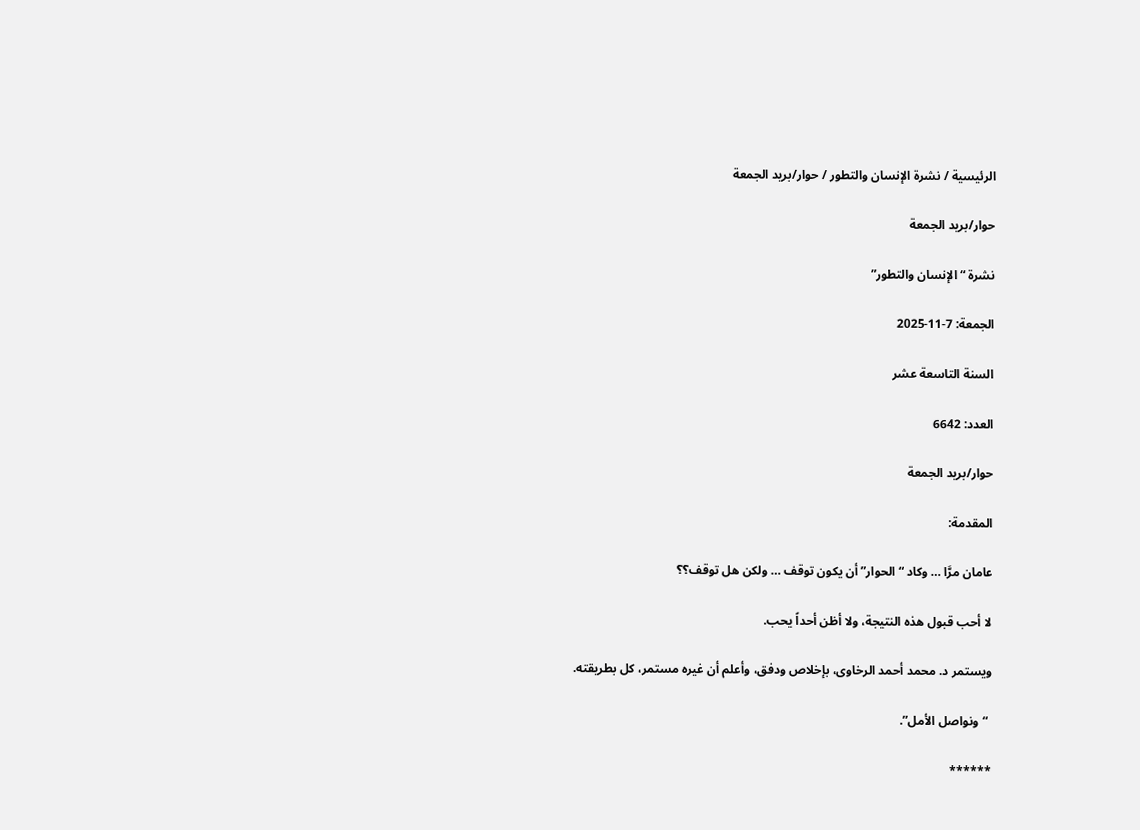الرئيسية / نشرة الإنسان والتطور / حوار/بريد الجمعة

حوار/بريد الجمعة

نشرة “الإنسان والتطور”

الجمعة: 7-11-2025

السنة التاسعة عشر

العدد: 6642

حوار/بريد الجمعة

المقدمة:

عامان مرَّا … وكاد “الحوار” أن يكون توقف … ولكن هل توقف؟؟

لا أحب قبول هذه النتيجة، ولا أظن أحداً يحب.

ويستمر د. محمد أحمد الرخاوى، بإخلاص ودفق، وأعلم أن غيره مستمر، كل بطريقته.

 “ونواصل الأمل”.

******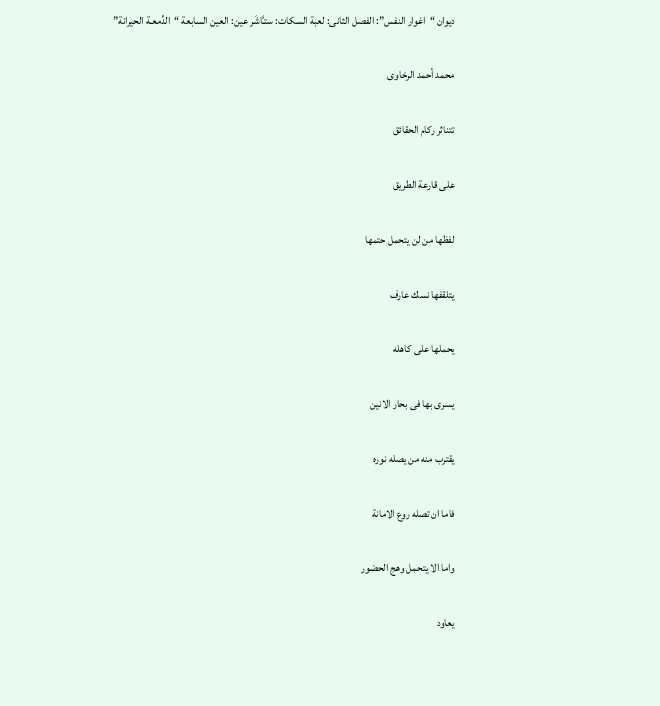ديوان “اغوار النفس”: الفصل الثانى: لعبة السكات: ستـَّاشَر عين: العين السابعة “الدِّمعـة الحيرانة”

محمد أحمد الرخاوى

تتناثر ركام الحقائق

على قارعة الطريق

لفظها من لن يتحمل حتمها

يتلقفها نسك عارف

يحملها على كاهله

يسرى بها فى بحار الانين

يقترب منه من يصله نوره

فاما ان تصله روع الامانة

واما الا يتحمل وهج الحضور

يعاود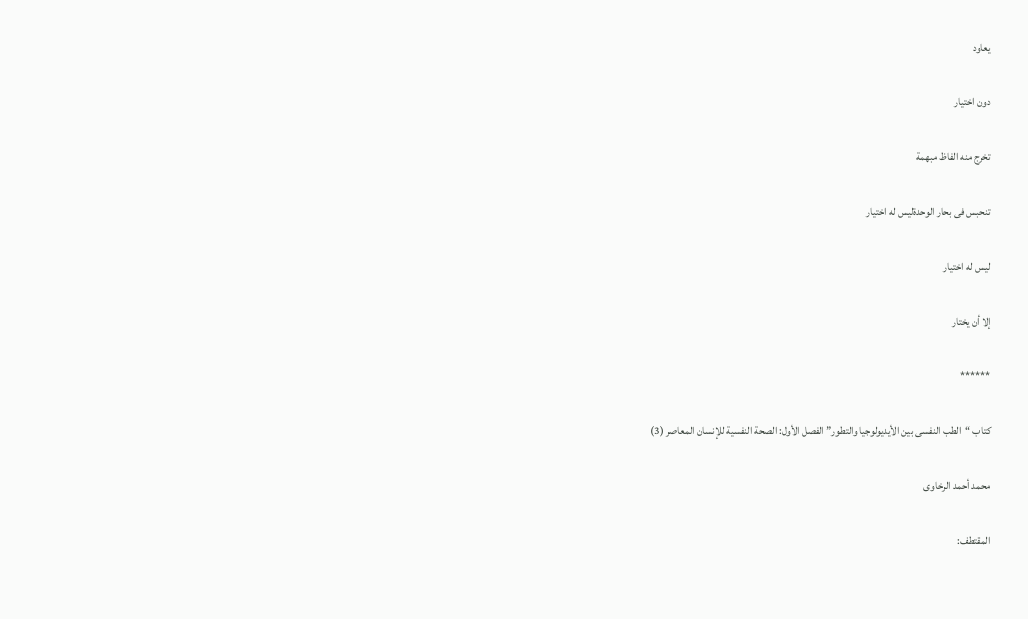يعاود

دون اختيار

تخرج منه الفاظ مبهمة

تنحبس فى بحار الوحدةليس له اختيار

ليس له اختيار

إلا أن يختار

******

كتاب “الطب النفسى بين الأيديولوجيا والتطور” الفصل الأول: الصحة النفسية للإنسان المعاصر (3)

محمد أحمد الرخاوى

المقتطف: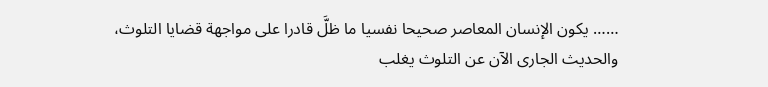…… يكون الإنسان المعاصر صحيحا نفسيا ما ظلَّ قادرا على مواجهة قضايا التلوث، والحديث الجارى الآن عن التلوث يغلب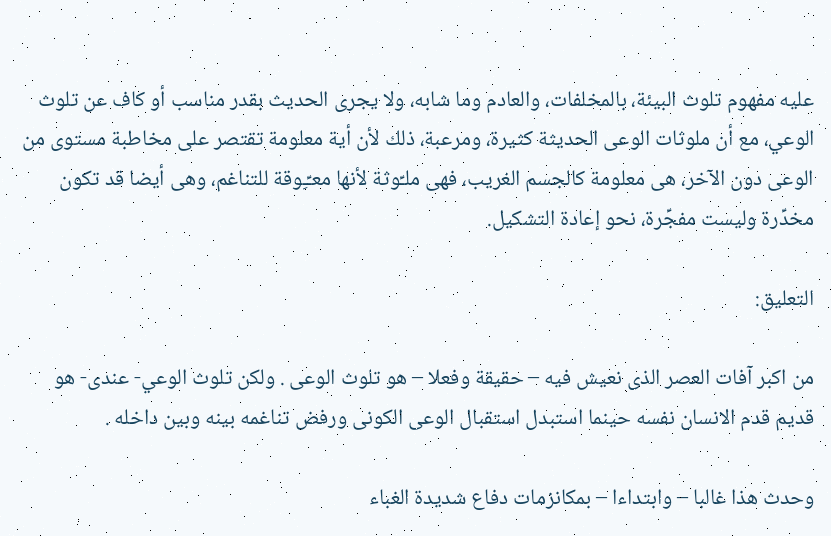عليه مفهوم تلوث البيئة، بالمخلفات، والعادم وما شابه، ولا يجرى الحديث بقدر مناسب أو كاف عن تلوث الوعي، مع أن ملوثات الوعى الحديثة كثيرة، ومرعبة، ذلك لأن أية معلومة تقتصر على مخاطبة مستوى من الوعى دون الآخر، هى معلومة كالجسم الغريب، فهى ملـِّوثة لأنها معـِّـِوقة للتناغم، وهى أيضا قد تكون مخدِّرة وليست مفجِّرة، نحو إعادة التشكيل.

التعليق:

من اكبر آفات العصر الذى نعيش فيه – حقيقة وفعلا – هو تلوث الوعى . ولكن تلوث الوعي- عندى- هو قديم قدم الانسان نفسه حينما استبدل استقبال الوعى الكونى ورفض تناغمه بينه وبين داخله .

وحدث هذا غالبا – وابتداءا – بمكانزمات دفاع شديدة الغباء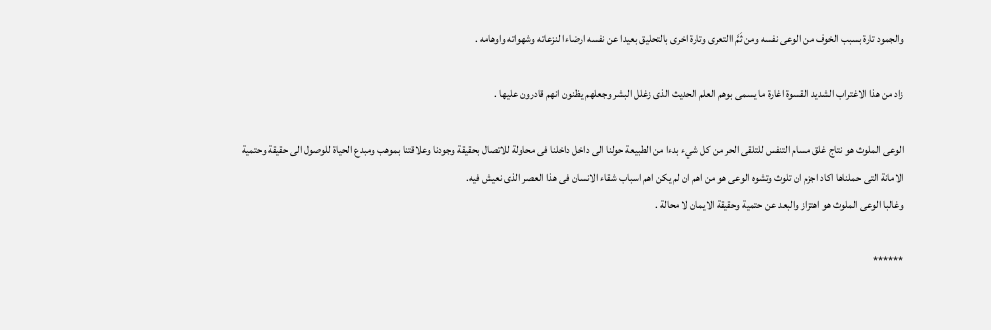والجمود تارة بسبب الخوف من الوعى نفسه ومن ثَمَّ االتعرى وتارة اخرى بالتحليق بعيدا عن نفسه ارضاءا لنزعاته وشهواته واوهامه .

زاد من هذا الاغتراب الشديد القسوة اغارة ما يسمى بوهم العلم الحديث الذى زغلل البشر وجعلهم يظنون انهم قادرون عليها .

الوعى الملوث هو نتاج غلق مسام التنفس للتلقى الحر من كل شيء بدءا من الطبيعة حولنا الى داخل داخلنا فى محاولة للاتصال بحقيقة وجودنا وعلاقتنا بموهب ومبدع الحياة للوصول الى حقيقة وحتمية الامانة التى حملناها اكاد اجزم ان تلوث وتشوه الوعى هو من اهم ان لم يكن اهم اسباب شقاء الانسان فى هذا العصر الذى نعيش فيه.
وغالبا الوعى الملوث هو اهتزاز والبعد عن حتمية وحقيقة الايمان لا محالة .

******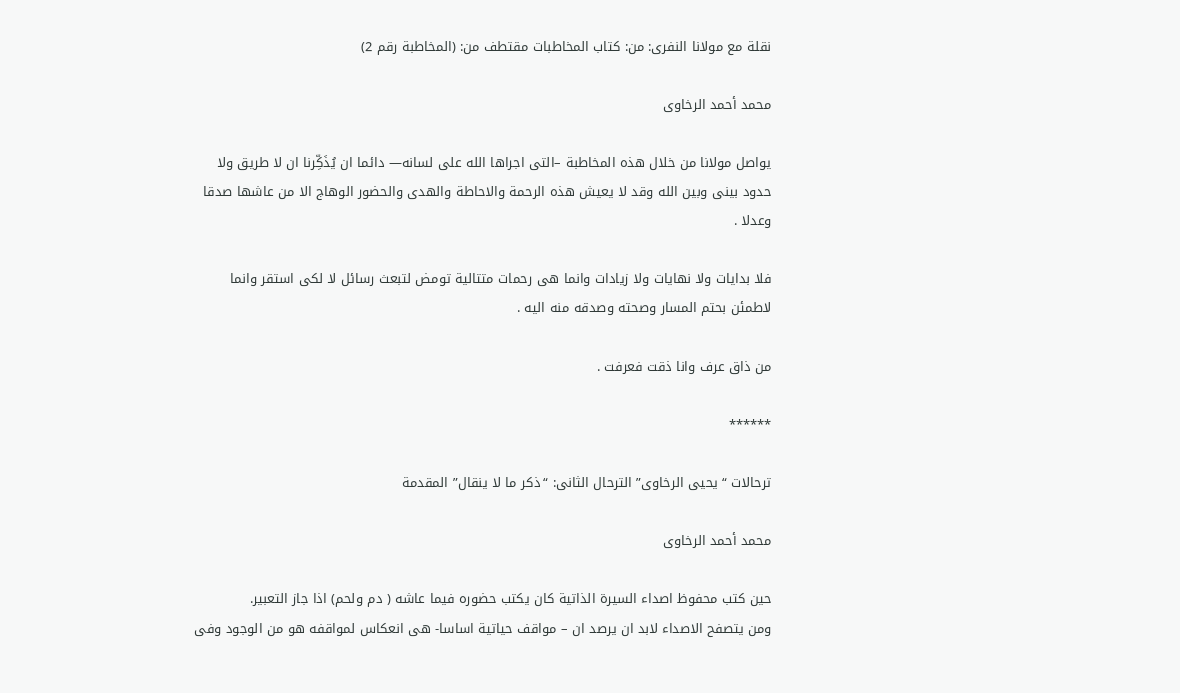نقلة مع مولانا النفرى: من: كتاب المخاطبات مقتطف من: (المخاطبة رقم 2)

محمد أحمد الرخاوى

يواصل مولانا من خلال هذه المخاطبة –التى اجراها الله على لسانه— دائما ان يُذَكِّرنا ان لا طريق ولا حدود بينى وبين الله وقد لا يعيش هذه الرحمة والاحاطة والهدى والحضور الوهاج الا من عاشها صدقا وعدلا .

فلا بدايات ولا نهايات ولا زيادات وانما هى رحمات متتالية تومض لتبعث رسائل لا لكى استقر وانما لاطمئن بحتم المسار وصحته وصدقه منه اليه .

من ذاق عرف وانا ذقت فعرفت .

******

ترحالات “يحيى الرخاوى” الترحال الثانى: “ذكر ما لا ينقال” المقدمة

محمد أحمد الرخاوى

حين كتب محفوظ اصداء السيرة الذاتية كان يكتب حضوره فيما عاشه ( دم ولحم) اذا جاز التعبير.
ومن يتصفح الاصداء لابد ان يرصد ان – مواقف حياتية اساسا- هى انعكاس لمواقفه هو من الوجود وفى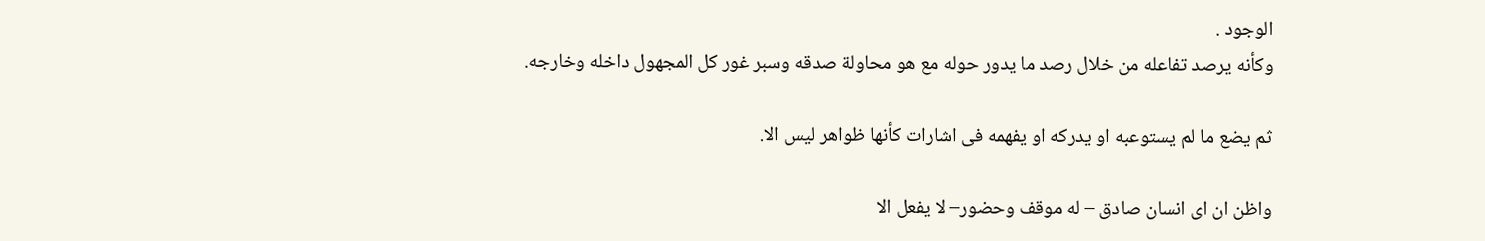الوجود .
وكأنه يرصد تفاعله من خلال رصد ما يدور حوله مع هو محاولة صدقه وسبر غور كل المجهول داخله وخارجه.

ثم يضع ما لم يستوعبه او يدركه او يفهمه فى اشارات كأنها ظواهر ليس الا.

واظن ان اى انسان صادق – له موقف وحضور– لا يفعل الا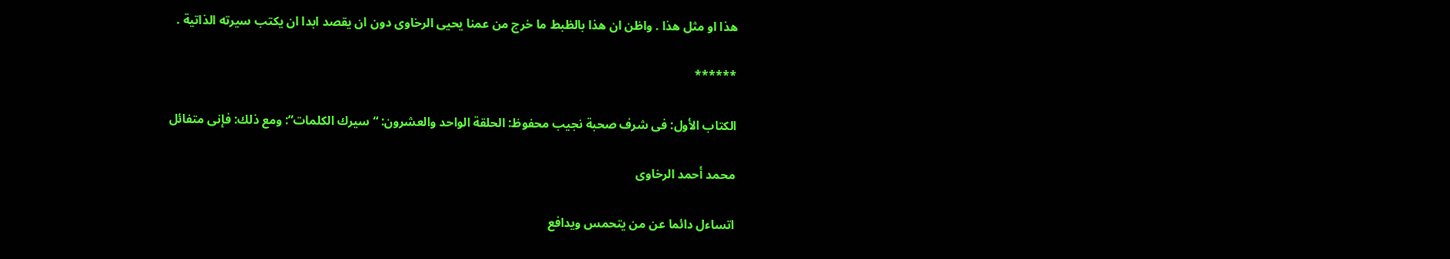هذا او مثل هذا . واظن ان هذا بالظبط ما خرج من عمنا يحيى الرخاوى دون ان يقصد ابدا ان يكتب سيرته الذاتية .

******

الكتاب الأول: فى شرف صحبة نجيب محفوظ: الحلقة الواحد والعشرون: “سيرك الكلمات”: ومع ذلك: فإنى متفائل

محمد أحمد الرخاوى

اتساءل دائما عن من يتحمس ويدافع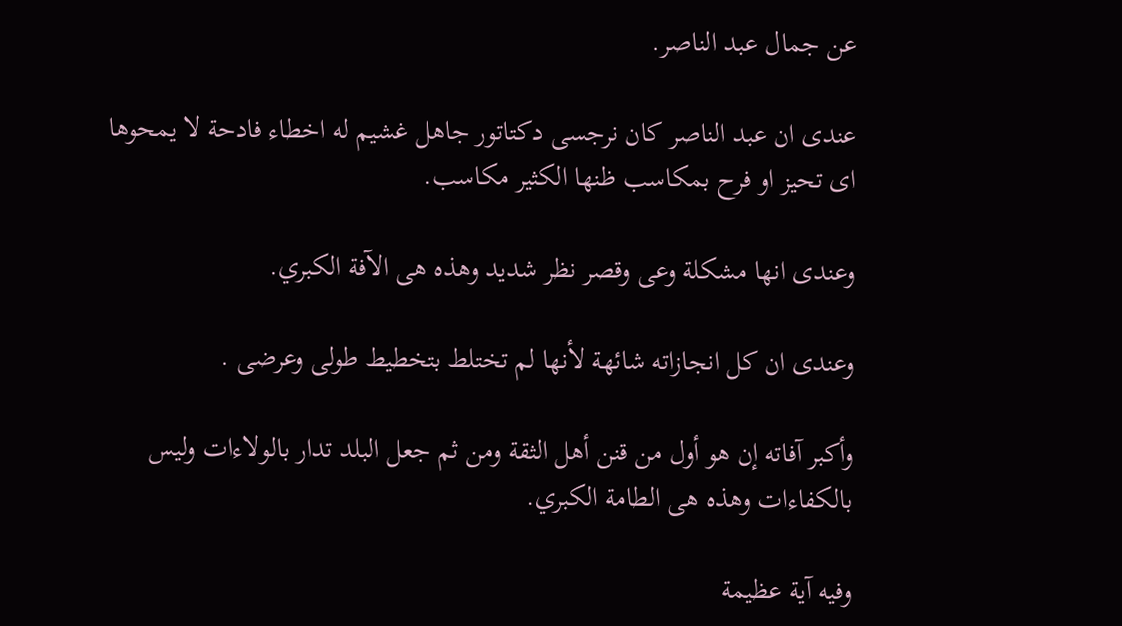عن جمال عبد الناصر.

عندى ان عبد الناصر كان نرجسى دكتاتور جاهل غشيم له اخطاء فادحة لا يمحوها اى تحيز او فرح بمكاسب ظنها الكثير مكاسب.

وعندى انها مشكلة وعى وقصر نظر شديد وهذه هى الآفة الكبري.

وعندى ان كل انجازاته شائهة لأنها لم تختلط بتخطيط طولى وعرضى .

وأكبر آفاته إن هو أول من قنن أهل الثقة ومن ثم جعل البلد تدار بالولاءات وليس بالكفاءات وهذه هى الطامة الكبري.

وفيه آية عظيمة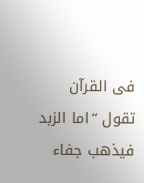فى القرآن تقول “اما الزبد فيذهب جفاء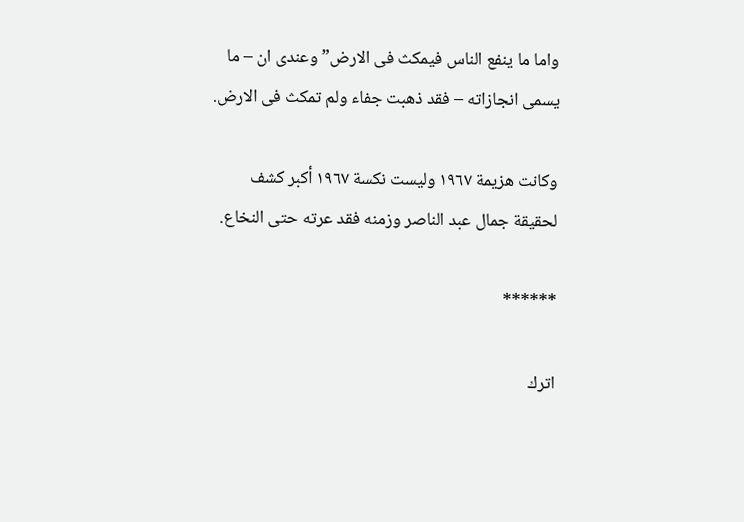واما ما ينفع الناس فيمكث فى الارض” وعندى ان – ما يسمى انجازاته – فقد ذهبت جفاء ولم تمكث فى الارض.

وكانت هزيمة ١٩٦٧ وليست نكسة ١٩٦٧ أكبر كشف لحقيقة جمال عبد الناصر وزمنه فقد عرته حتى النخاع.

******

اترك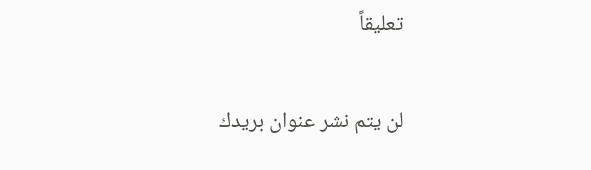تعليقاً

لن يتم نشر عنوان بريدك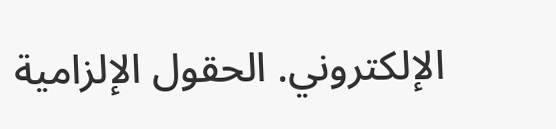الإلكتروني. الحقول الإلزامية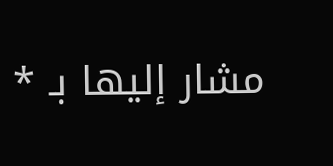مشار إليها بـ *